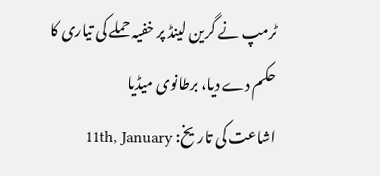ٹرمپ نے گرین لینڈ پر خفیہ حملے کی تیاری کا حکم دے دیا، برطانوی میڈیا
اشاعت کی تاریخ: 11th, January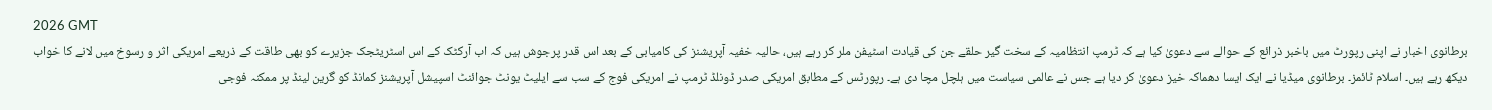2026 GMT
برطانوی اخبار نے اپنی رپورٹ میں باخبر ذرائع کے حوالے سے دعویٰ کیا ہے کہ ٹرمپ انتظامیہ کے سخت گیر حلقے جن کی قیادت اسٹیفن ملر کر رہے ہیں، حالیہ خفیہ آپریشنز کی کامیابی کے بعد اس قدر پرجوش ہیں کہ اب آرکٹک کے اس اسٹریٹجک جزیرے کو بھی طاقت کے ذریعے امریکی اثر و رسوخ میں لانے کا خواب دیکھ رہے ہیں۔ اسلام ٹائمز۔ برطانوی میڈیا نے ایک ایسا دھماکہ خیز دعویٰ کر دیا ہے جس نے عالمی سیاست میں ہلچل مچا دی ہے۔ رپورٹس کے مطابق امریکی صدر ڈونلڈ ٹرمپ نے امریکی فوج کے سب سے ایلیٹ یونٹ جوائنٹ اسپیشل آپریشنز کمانڈ کو گرین لینڈ پر ممکنہ فوجی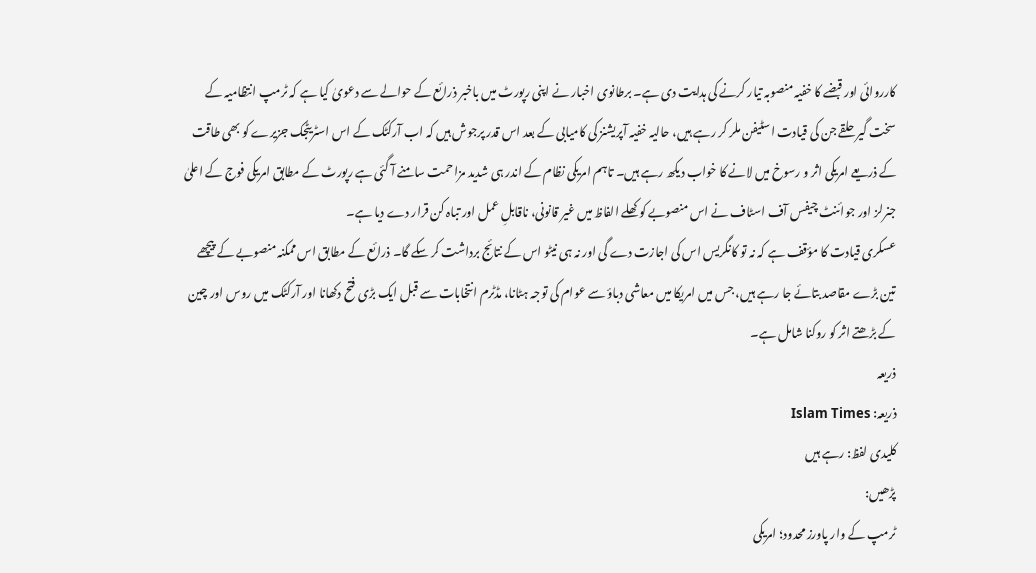کارروائی اور قبضے کا خفیہ منصوبہ تیار کرنے کی ہدایت دی ہے۔ برطانوی اخبار نے اپنی رپورٹ میں باخبر ذرائع کے حوالے سے دعویٰ کیا ہے کہ ٹرمپ انتظامیہ کے سخت گیر حلقے جن کی قیادت اسٹیفن ملر کر رہے ہیں، حالیہ خفیہ آپریشنز کی کامیابی کے بعد اس قدر پرجوش ہیں کہ اب آرکٹک کے اس اسٹریٹجک جزیرے کو بھی طاقت کے ذریعے امریکی اثر و رسوخ میں لانے کا خواب دیکھ رہے ہیں۔ تاہم امریکی نظام کے اندر ہی شدید مزاحمت سامنے آ گئی ہے رپورٹ کے مطابق امریکی فوج کے اعلیٰ جنرلز اور جوائنٹ چیفس آف اسٹاف نے اس منصوبے کو کھلے الفاظ میں غیر قانونی، ناقابلِ عمل اور تباہ کن قرار دے دیا ہے۔
عسکری قیادت کا مؤقف ہے کہ نہ تو کانگریس اس کی اجازت دے گی اور نہ ہی نیٹو اس کے نتائج برداشت کر سکے گا۔ ذرائع کے مطابق اس ممکنہ منصوبے کے پیچھے تین بڑے مقاصد بتائے جا رہے ہیں، جس میں امریکا میں معاشی دباؤ سے عوام کی توجہ ہٹانا، مڈٹرم انتخابات سے قبل ایک بڑی فتح دکھانا اور آرکٹک میں روس اور چین کے بڑھتے اثر کو روکنا شامل ہے۔
ذریعہ
ذریعہ: Islam Times
کلیدی لفظ: رہے ہیں
پڑھیں:
ٹرمپ کے وار پاورز محدود؛ امریکی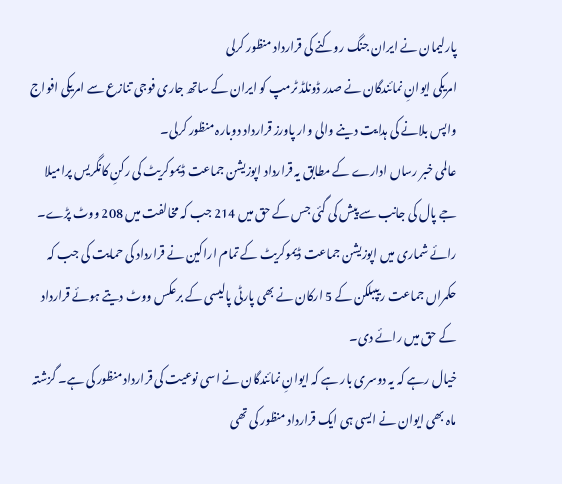پارلیمان نے ایران جنگ روکنے کی قرارداد منظور کرلی
امریکی ایوانِ نمائندگان نے صدر ڈونلڈ ٹرمپ کو ایران کے ساتھ جاری فوجی تنازع سے امریکی افواج واپس بلانے کی ہدایت دینے والی وار پاورز قرارداد دوبارہ منظور کرلی۔
عالمی خبر رساں ادارے کے مطابق یہ قرارداد اپوزیشن جماعت ڈیموکریٹ کی رکنِ کانگریس پرامیلا جے پال کی جانب سے پیش کی گئی جس کے حق میں 214 جب کہ مخالفت میں 208 ووٹ پڑے۔
رائے شماری میں اپوزیشن جماعت ڈیموکریٹ کے تمام اراکین نے قرارداد کی حمایت کی جب کہ حکمراں جماعت ریپبلکن کے 5 ارکان نے بھی پارٹی پالیسی کے برعکس ووٹ دیتے ہوئے قرارداد کے حق میں رائے دی۔
خیال رہے کہ یہ دوسری بار ہے کہ ایوانِ نمائندگان نے اسی نوعیت کی قرارداد منظور کی ہے۔ گزشتہ ماہ بھی ایوان نے ایسی ہی ایک قرارداد منظور کی تھی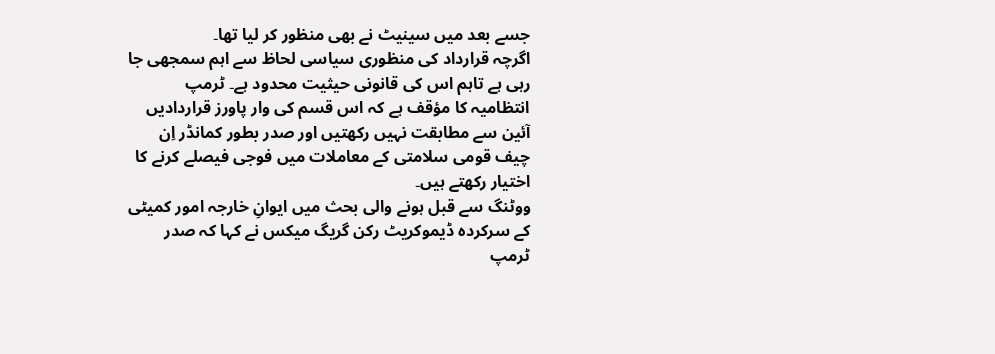جسے بعد میں سینیٹ نے بھی منظور کر لیا تھا۔
اگرچہ قرارداد کی منظوری سیاسی لحاظ سے اہم سمجھی جا رہی ہے تاہم اس کی قانونی حیثیت محدود ہے۔ ٹرمپ انتظامیہ کا مؤقف ہے کہ اس قسم کی وار پاورز قراردادیں آئین سے مطابقت نہیں رکھتیں اور صدر بطور کمانڈر اِن چیف قومی سلامتی کے معاملات میں فوجی فیصلے کرنے کا اختیار رکھتے ہیں۔
ووٹنگ سے قبل ہونے والی بحث میں ایوانِ خارجہ امور کمیٹی کے سرکردہ ڈیموکریٹ رکن گریگ میکس نے کہا کہ صدر ٹرمپ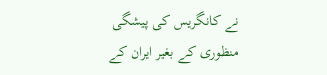نے کانگریس کی پیشگی منظوری کے بغیر ایران کے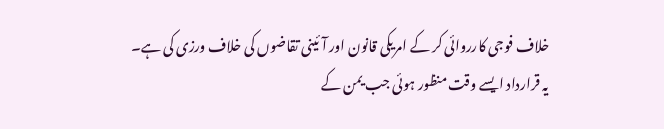خلاف فوجی کارروائی کر کے امریکی قانون اور آئینی تقاضوں کی خلاف ورزی کی ہے۔
یہ قرارداد ایسے وقت منظور ہوئی جب یمن کے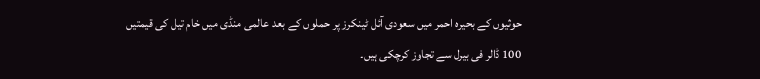حوثیوں کے بحیرہ احمر میں سعودی آئل ٹینکرز پر حملوں کے بعد عالمی منڈی میں خام تیل کی قیمتیں 100 ڈالر فی بیرل سے تجاوز کرچکی ہیں۔